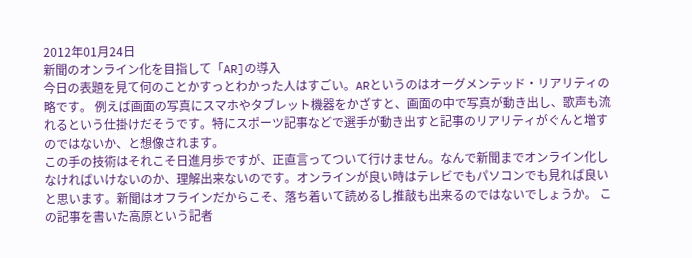2012年01月24日
新聞のオンライン化を目指して「AR]の導入
今日の表題を見て何のことかすっとわかった人はすごい。ARというのはオーグメンテッド・リアリティの略です。 例えば画面の写真にスマホやタブレット機器をかざすと、画面の中で写真が動き出し、歌声も流れるという仕掛けだそうです。特にスポーツ記事などで選手が動き出すと記事のリアリティがぐんと増すのではないか、と想像されます。
この手の技術はそれこそ日進月歩ですが、正直言ってついて行けません。なんで新聞までオンライン化しなければいけないのか、理解出来ないのです。オンラインが良い時はテレビでもパソコンでも見れば良いと思います。新聞はオフラインだからこそ、落ち着いて読めるし推敲も出来るのではないでしょうか。 この記事を書いた高原という記者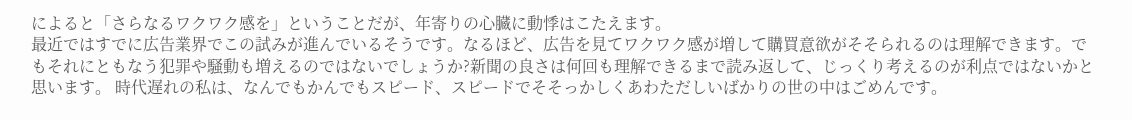によると「さらなるワクワク感を」ということだが、年寄りの心臓に動悸はこたえます。
最近ではすでに広告業界でこの試みが進んでいるそうです。なるほど、広告を見てワクワク感が増して購買意欲がそそられるのは理解できます。でもそれにともなう犯罪や騒動も増えるのではないでしょうか?新聞の良さは何回も理解できるまで読み返して、じっくり考えるのが利点ではないかと思います。 時代遅れの私は、なんでもかんでもスピード、スピードでそそっかしくあわただしいばかりの世の中はごめんです。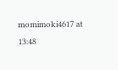momimoki4617 at 13:48